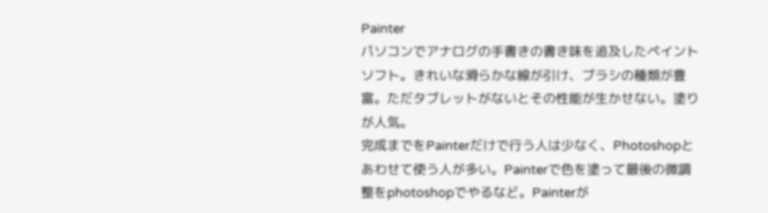Painter
パソコンでアナログの手書きの書き味を追及したペイントソフト。きれいな滑らかな線が引け、ブラシの種類が豊富。ただタブレットがないとその性能が生かせない。塗りが人気。
完成までをPainterだけで行う人は少なく、Photoshopとあわせて使う人が多い。Painterで色を塗って最後の微調整をphotoshopでやるなど。Painterが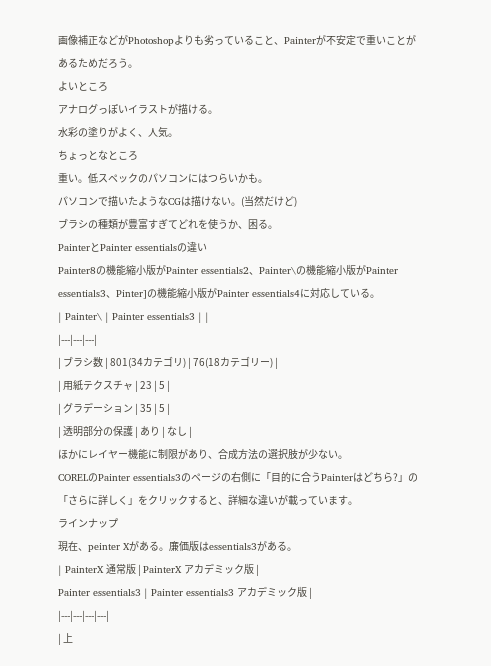画像補正などがPhotoshopよりも劣っていること、Painterが不安定で重いことがあるためだろう。
よいところ
アナログっぽいイラストが描ける。
水彩の塗りがよく、人気。
ちょっとなところ
重い。低スペックのパソコンにはつらいかも。
パソコンで描いたようなCGは描けない。(当然だけど)
ブラシの種類が豊富すぎてどれを使うか、困る。
PainterとPainter essentialsの違い
Painter8の機能縮小版がPainter essentials2、Painter\の機能縮小版がPainter essentials3、Pinter]の機能縮小版がPainter essentials4に対応している。
| Painter\ | Painter essentials3 | |
|---|---|---|
| ブラシ数 | 801(34カテゴリ) | 76(18カテゴリー) |
| 用紙テクスチャ | 23 | 5 |
| グラデーション | 35 | 5 |
| 透明部分の保護 | あり | なし |
ほかにレイヤー機能に制限があり、合成方法の選択肢が少ない。
CORELのPainter essentials3のページの右側に「目的に合うPainterはどちら?」の「さらに詳しく」をクリックすると、詳細な違いが載っています。
ラインナップ
現在、peinter Xがある。廉価版はessentials3がある。
| PainterX 通常版 | PainterX アカデミック版 |
Painter essentials3 | Painter essentials3 アカデミック版 |
|---|---|---|---|
| 上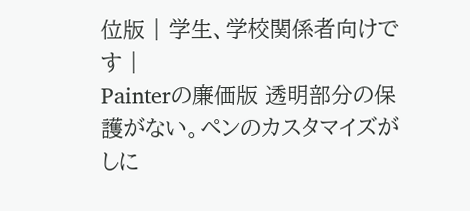位版 | 学生、学校関係者向けです |
Painterの廉価版 透明部分の保護がない。ペンのカスタマイズがしに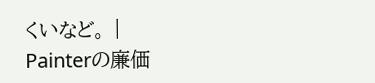くいなど。 |
Painterの廉価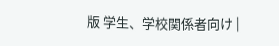版 学生、学校関係者向け |